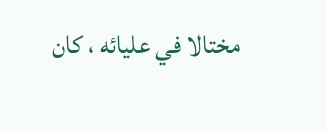مختالا في عليائه ، كان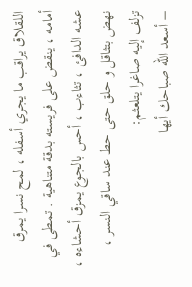اللقلاق يراقب ما يجري أسفله ، لمح نسرا يمرق أمامه ، ينقض على فريسته بدقة متناهية . تمطى في عشه الدافئ ، تثاءب ، أحس بالجوع يمزق أحشاءه ، نهض بتثاقل و حلق حتى حط عند ساقي النسر ، تزلف إليه صاغرا يتلعثم:
– أسعد الله صباحك أيها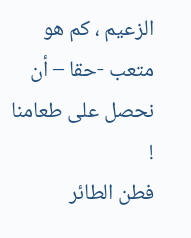الزعيم ، كم هو متعب -حقا – أن نحصل على طعامنا !
فطن الطائر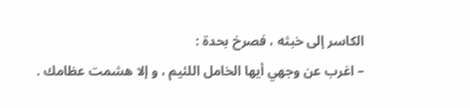الكاسر إلى خبثه ، فصرخ بحدة :
– اغرب عن وجهي أيها الخامل اللئيم ، و إلا هشمت عظامك .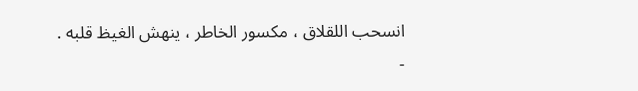انسحب اللقلاق ، مكسور الخاطر ، ينهش الغيظ قلبه .
-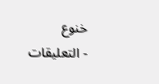خنوع
- التعليقات